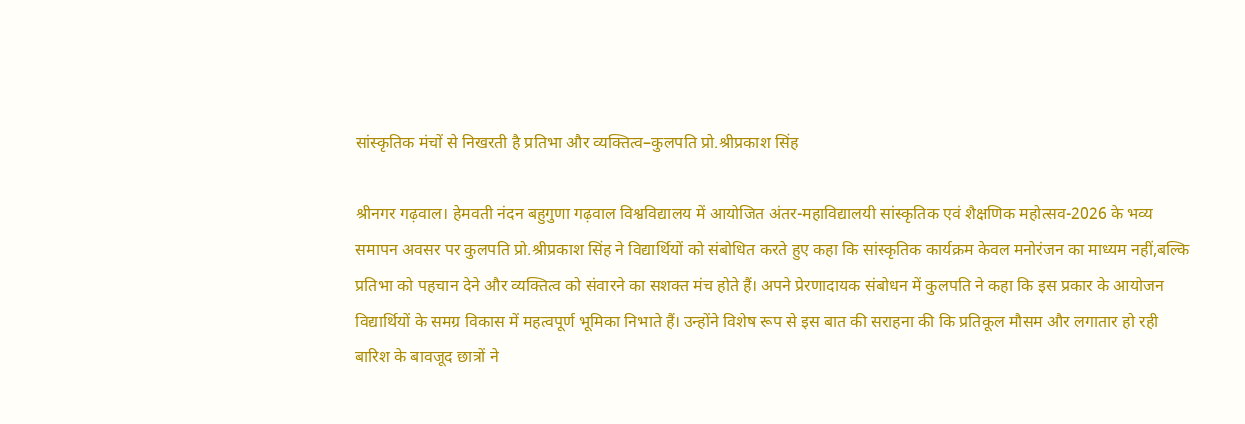सांस्कृतिक मंचों से निखरती है प्रतिभा और व्यक्तित्व–कुलपति प्रो.श्रीप्रकाश सिंह

श्रीनगर गढ़वाल। हेमवती नंदन बहुगुणा गढ़वाल विश्वविद्यालय में आयोजित अंतर-महाविद्यालयी सांस्कृतिक एवं शैक्षणिक महोत्सव-2026 के भव्य समापन अवसर पर कुलपति प्रो.श्रीप्रकाश सिंह ने विद्यार्थियों को संबोधित करते हुए कहा कि सांस्कृतिक कार्यक्रम केवल मनोरंजन का माध्यम नहीं,बल्कि प्रतिभा को पहचान देने और व्यक्तित्व को संवारने का सशक्त मंच होते हैं। अपने प्रेरणादायक संबोधन में कुलपति ने कहा कि इस प्रकार के आयोजन विद्यार्थियों के समग्र विकास में महत्वपूर्ण भूमिका निभाते हैं। उन्होंने विशेष रूप से इस बात की सराहना की कि प्रतिकूल मौसम और लगातार हो रही बारिश के बावजूद छात्रों ने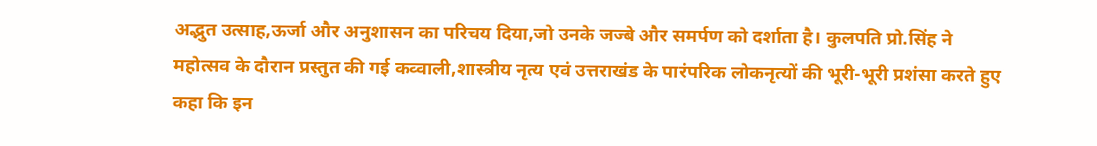अद्भुत उत्साह,ऊर्जा और अनुशासन का परिचय दिया,जो उनके जज्बे और समर्पण को दर्शाता है। कुलपति प्रो.सिंह ने महोत्सव के दौरान प्रस्तुत की गई कव्वाली,शास्त्रीय नृत्य एवं उत्तराखंड के पारंपरिक लोकनृत्यों की भूरी-भूरी प्रशंसा करते हुए कहा कि इन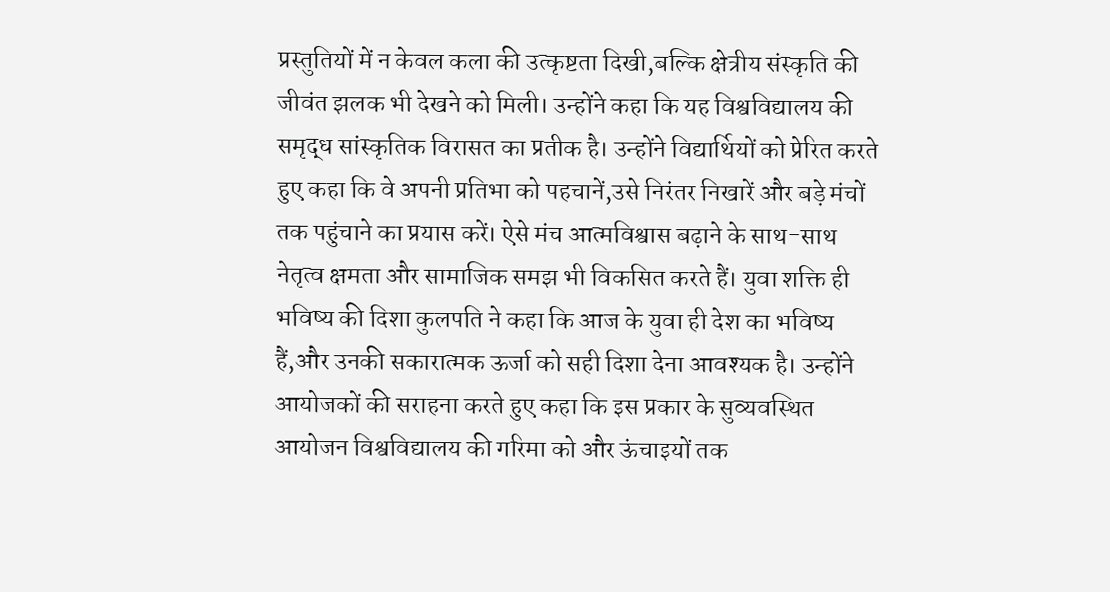प्रस्तुतियों में न केवल कला की उत्कृष्टता दिखी,बल्कि क्षेत्रीय संस्कृति की जीवंत झलक भी देखने को मिली। उन्होंने कहा कि यह विश्वविद्यालय की समृद्ध सांस्कृतिक विरासत का प्रतीक है। उन्होंने विद्यार्थियों को प्रेरित करते हुए कहा कि वे अपनी प्रतिभा को पहचानें,उसे निरंतर निखारें और बड़े मंचों तक पहुंचाने का प्रयास करें। ऐसे मंच आत्मविश्वास बढ़ाने के साथ-साथ नेतृत्व क्षमता और सामाजिक समझ भी विकसित करते हैं। युवा शक्ति ही भविष्य की दिशा कुलपति ने कहा कि आज के युवा ही देश का भविष्य हैं,और उनकी सकारात्मक ऊर्जा को सही दिशा देना आवश्यक है। उन्होंने आयोजकों की सराहना करते हुए कहा कि इस प्रकार के सुव्यवस्थित आयोजन विश्वविद्यालय की गरिमा को और ऊंचाइयों तक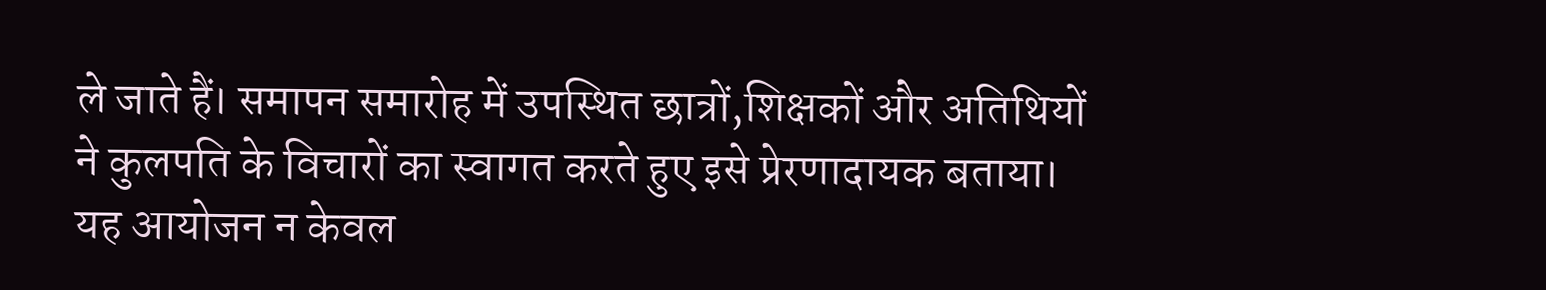ले जाते हैं। समापन समारोह में उपस्थित छात्रों,शिक्षकों और अतिथियों ने कुलपति के विचारों का स्वागत करते हुए इसे प्रेरणादायक बताया। यह आयोजन न केवल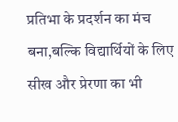प्रतिभा के प्रदर्शन का मंच बना,बल्कि विद्यार्थियों के लिए सीख और प्रेरणा का भी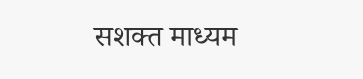सशक्त माध्यम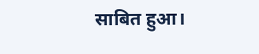साबित हुआ।